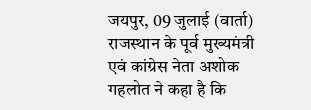जयपुर, 09 जुलाई (वार्ता) राजस्थान के पूर्व मुख्यमंत्री एवं कांग्रेस नेता अशोक गहलोत ने कहा है कि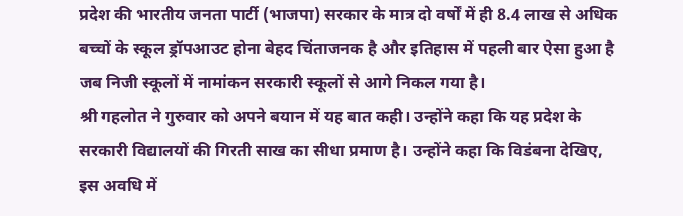प्रदेश की भारतीय जनता पार्टी (भाजपा) सरकार के मात्र दो वर्षों में ही 8.4 लाख से अधिक बच्चों के स्कूल ड्रॉपआउट होना बेहद चिंताजनक है और इतिहास में पहली बार ऐसा हुआ है जब निजी स्कूलों में नामांकन सरकारी स्कूलों से आगे निकल गया है।
श्री गहलोत ने गुरुवार को अपने बयान में यह बात कही। उन्होंने कहा कि यह प्रदेश के सरकारी विद्यालयों की गिरती साख का सीधा प्रमाण है। उन्होंने कहा कि विडंबना देखिए, इस अवधि में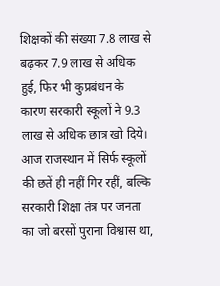शिक्षकों की संख्या 7.8 लाख से बढ़कर 7.9 लाख से अधिक हुई, फिर भी कुप्रबंधन के कारण सरकारी स्कूलों ने 9.3 लाख से अधिक छात्र खो दिये। आज राजस्थान में सिर्फ स्कूलों की छतें ही नहीं गिर रहीं, बल्कि सरकारी शिक्षा तंत्र पर जनता का जो बरसों पुराना विश्वास था,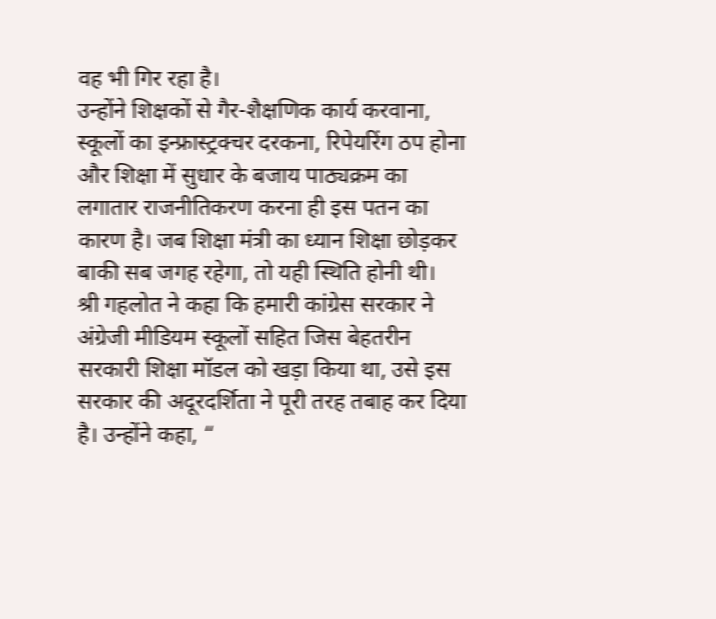वह भी गिर रहा है।
उन्होंने शिक्षकों से गैर-शैक्षणिक कार्य करवाना, स्कूलों का इन्फ्रास्ट्रक्चर दरकना, रिपेयरिंग ठप होना और शिक्षा में सुधार के बजाय पाठ्यक्रम का लगातार राजनीतिकरण करना ही इस पतन का कारण है। जब शिक्षा मंत्री का ध्यान शिक्षा छोड़कर बाकी सब जगह रहेगा, तो यही स्थिति होनी थी।
श्री गहलोत ने कहा कि हमारी कांग्रेस सरकार ने अंग्रेजी मीडियम स्कूलों सहित जिस बेहतरीन सरकारी शिक्षा मॉडल को खड़ा किया था, उसे इस सरकार की अदूरदर्शिता ने पूरी तरह तबाह कर दिया है। उन्होंने कहा, “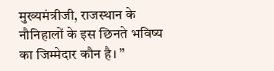मुख्यमंत्रीजी, राजस्थान के नौनिहालों के इस छिनते भविष्य का जिम्मेदार कौन है। ”